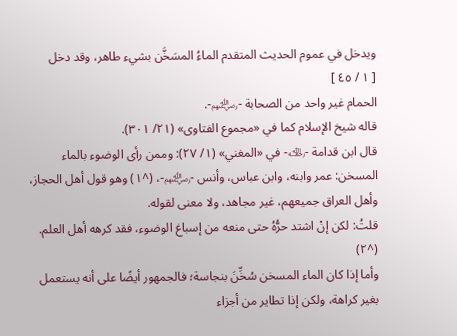ويدخل في عموم الحديث المتقدم الماءُ المسَخَّن بشيء طاهر، وقد دخل
[ ١ / ٤٥ ]
الحمام غير واحد من الصحابة -﵃-.
قاله شيخ الإسلام كما في «مجموع الفتاوى» (٢١/ ٣٠١).
قال ابن قدامة -﵀- في «المغني» (١/ ٢٧): وممن رأى الوضوء بالماء المسخن: عمر وابنه، وابن عباس، وأنس -﵃-، (^١) وهو قول أهل الحجاز، وأهل العراق جميعهم، غير مجاهد، ولا معنى لقوله.
قلتُ: لكن إنْ اشتد حرُّهُ حتى منعه من إسباغ الوضوء، فقد كرهه أهل العلم. (^٢)
وأما إذا كان الماء المسخن سُخِّنَ بنجاسة؛ فالجمهور أيضًا على أنه يستعمل بغير كراهة، ولكن إذا تطاير من أجزاء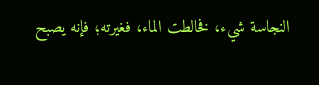النجاسة شيء، فخالطت الماء، فغيرته؛ فإنه يصبح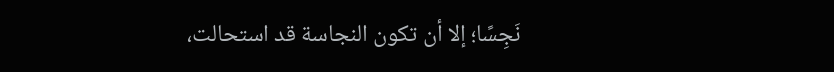نَجِسًا؛ إلا أن تكون النجاسة قد استحالت،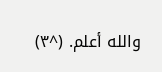والله أعلم. (^٣)